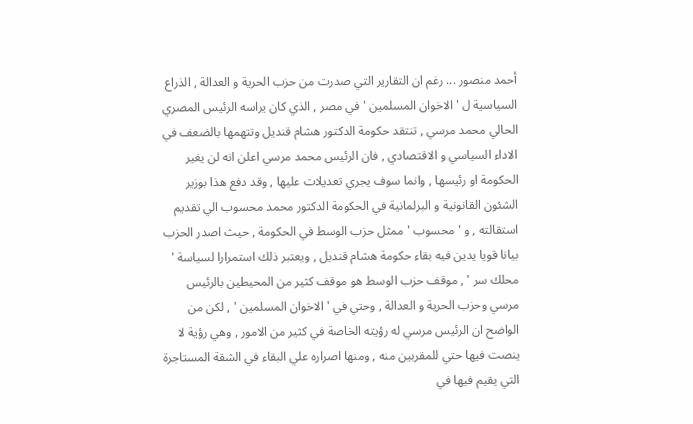أحمد منصور ... رغم ان التقارير التي صدرت من حزب الحرية و العدالة , الذراع السياسية ل ' الاخوان المسلمين ' في مصر , الذي كان يراسه الرئيس المصري الحالي محمد مرسي , تنتقد حكومة الدكتور هشام قنديل وتتهمها بالضعف في الاداء السياسي و الاقتصادي , فان الرئيس محمد مرسي اعلن انه لن يغير الحكومة او رئيسها , وانما سوف يجري تعديلات عليها , وقد دفع هذا بوزير الشئون القانونية و البرلمانية في الحكومة الدكتور محمد محسوب الي تقديم استقالته , و ' محسوب ' ممثل حزب الوسط في الحكومة , حيث اصدر الحزب بيانا قويا يدين فيه بقاء حكومة هشام قنديل , ويعتبر ذلك استمرارا لسياسة ' محلك سر ' , موقف حزب الوسط هو موقف كثير من المحيطين بالرئيس مرسي وحزب الحرية و العدالة , وحتي في ' الاخوان المسلمين ' , لكن من الواضح ان الرئيس مرسي له رؤيته الخاصة في كثير من الامور , وهي رؤية لا ينصت فيها حتي للمقربين منه , ومنها اصراره علي البقاء في الشقة المستاجرة التي يقيم فيها في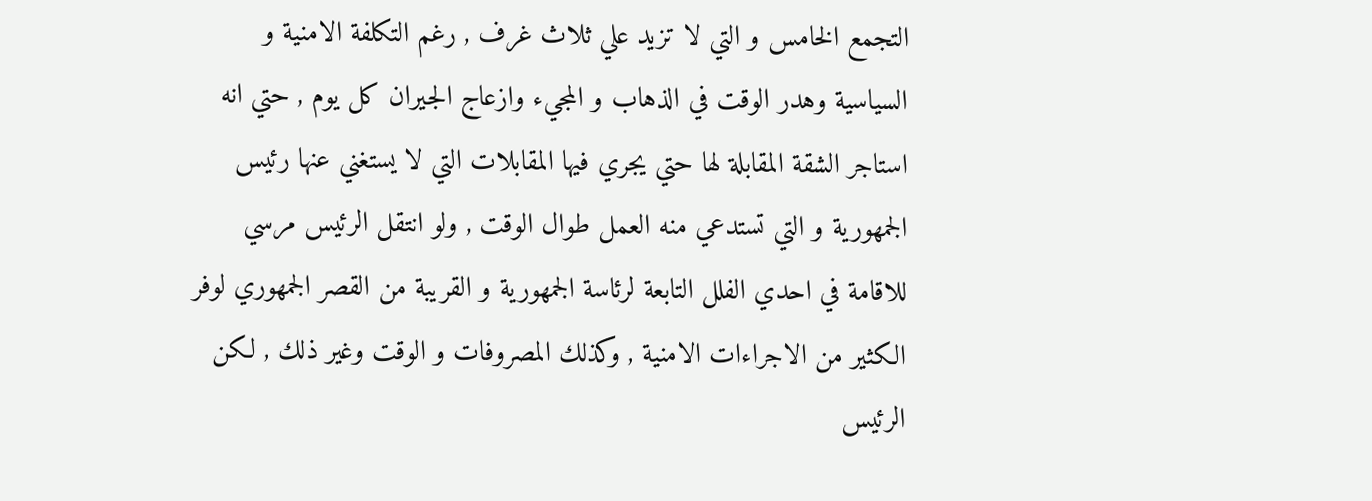التجمع الخامس و التي لا تزيد علي ثلاث غرف , رغم التكلفة الامنية و السياسية وهدر الوقت في الذهاب و المجيء وازعاج الجيران كل يوم , حتي انه استاجر الشقة المقابلة لها حتي يجري فيها المقابلات التي لا يستغني عنها رئيس الجمهورية و التي تستدعي منه العمل طوال الوقت , ولو انتقل الرئيس مرسي للاقامة في احدي الفلل التابعة لرئاسة الجمهورية و القريبة من القصر الجمهوري لوفر الكثير من الاجراءات الامنية , وكذلك المصروفات و الوقت وغير ذلك , لكن الرئيس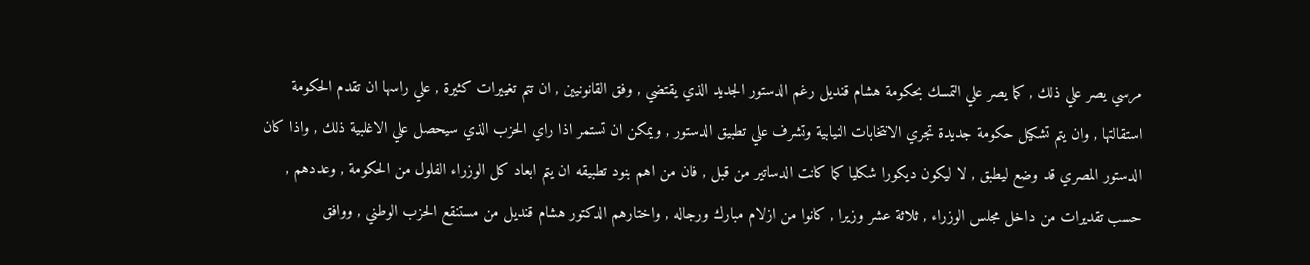مرسي يصر علي ذلك , كما يصر علي التمسك بحكومة هشام قنديل رغم الدستور الجديد الذي يقتضي , وفق القانونيين , ان تتم تغييرات كثيرة , علي راسها ان تقدم الحكومة استقالتها , وان يتم تشكيل حكومة جديدة تجري الانتخابات النيابية وتشرف علي تطبيق الدستور , ويمكن ان تستمر اذا راي الحزب الذي سيحصل علي الاغلبية ذلك , واذا كان الدستور المصري قد وضع ليطبق , لا ليكون ديكورا شكليا كما كانت الدساتير من قبل , فان من اهم بنود تطبيقه ان يتم ابعاد كل الوزراء الفلول من الحكومة , وعددهم , حسب تقديرات من داخل مجلس الوزراء , ثلاثة عشر وزيرا , كانوا من ازلام مبارك ورجاله , واختارهم الدكتور هشام قنديل من مستنقع الحزب الوطني , ووافق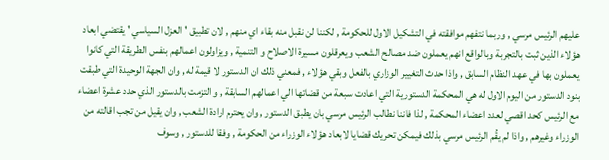عليهم الرئيس مرسي , وربما نتفهم موافقته في التشكيل الاول للحكومة , لكننا لن نقبل منه بقاء اي منهم , لان تطبيق ' العزل السياسي ' يقتضي ابعاد هؤلاء الذين ثبت بالتجربة وبالواقع انهم يعملون ضد مصالح الشعب ويعرقلون مسيرة الاصلاح و التنمية , ويزاولون اعمالهم بنفس الطريقة التي كانوا يعملون بها في عهد النظام السابق , واذا حدث التغيير الوزاري بالفعل وبقي هؤلاء , فمعني ذلك ان الدستور لا قيمة له , وان الجهة الوحيدة التي طبقت بنود الدستور من اليوم الاول له هي المحكمة الدستورية التي اعادت سبعة من قضاتها الي اعمالهم السابقة , و التزمت بالدستور الذي حدد عشرة اعضاء مع الرئيس كحد اقصي لعدد اعضاء المحكمة , لذا فاننا نطالب الرئيس مرسي بان يطبق الدستور , وان يحترم ارادة الشعب , وان يقيل من تجب اقالته من الوزراء وغيرهم , واذا لم يقُم الرئيس مرسي بذلك فيمكن تحريك قضايا لابعاد هؤلاء الوزراء من الحكومة , وفقا للدستور , وسوف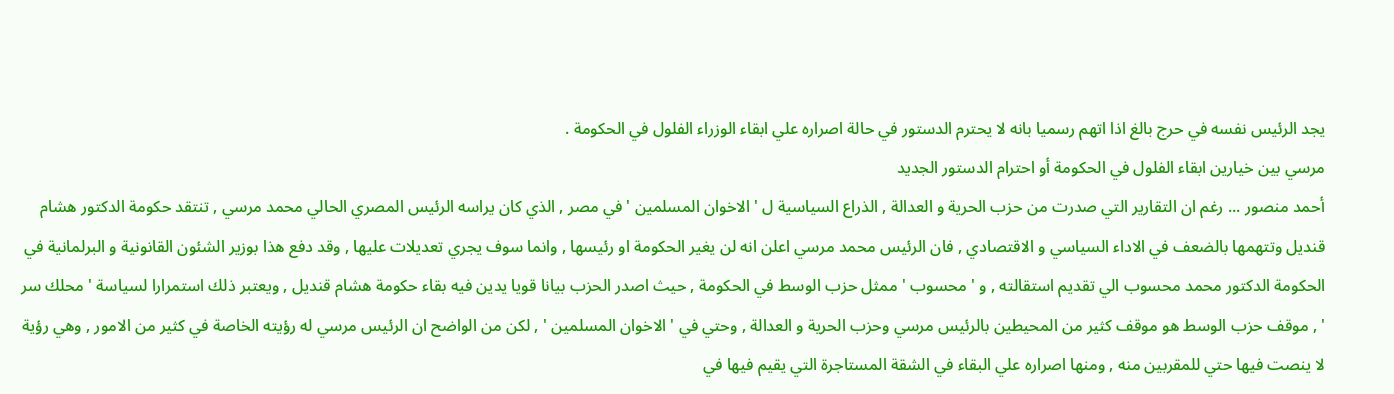يجد الرئيس نفسه في حرج بالغ اذا اتهم رسميا بانه لا يحترم الدستور في حالة اصراره علي ابقاء الوزراء الفلول في الحكومة .
مرسي بين خيارين ابقاء الفلول في الحكومة أو احترام الدستور الجديد
أحمد منصور ... رغم ان التقارير التي صدرت من حزب الحرية و العدالة , الذراع السياسية ل ' الاخوان المسلمين ' في مصر , الذي كان يراسه الرئيس المصري الحالي محمد مرسي , تنتقد حكومة الدكتور هشام قنديل وتتهمها بالضعف في الاداء السياسي و الاقتصادي , فان الرئيس محمد مرسي اعلن انه لن يغير الحكومة او رئيسها , وانما سوف يجري تعديلات عليها , وقد دفع هذا بوزير الشئون القانونية و البرلمانية في الحكومة الدكتور محمد محسوب الي تقديم استقالته , و ' محسوب ' ممثل حزب الوسط في الحكومة , حيث اصدر الحزب بيانا قويا يدين فيه بقاء حكومة هشام قنديل , ويعتبر ذلك استمرارا لسياسة ' محلك سر ' , موقف حزب الوسط هو موقف كثير من المحيطين بالرئيس مرسي وحزب الحرية و العدالة , وحتي في ' الاخوان المسلمين ' , لكن من الواضح ان الرئيس مرسي له رؤيته الخاصة في كثير من الامور , وهي رؤية لا ينصت فيها حتي للمقربين منه , ومنها اصراره علي البقاء في الشقة المستاجرة التي يقيم فيها في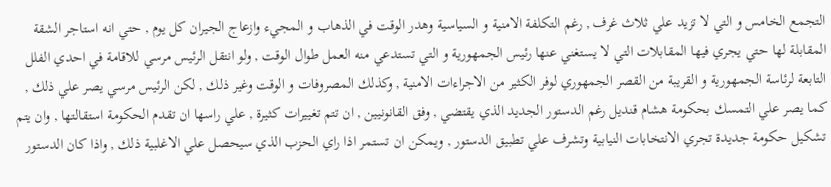التجمع الخامس و التي لا تزيد علي ثلاث غرف , رغم التكلفة الامنية و السياسية وهدر الوقت في الذهاب و المجيء وازعاج الجيران كل يوم , حتي انه استاجر الشقة المقابلة لها حتي يجري فيها المقابلات التي لا يستغني عنها رئيس الجمهورية و التي تستدعي منه العمل طوال الوقت , ولو انتقل الرئيس مرسي للاقامة في احدي الفلل التابعة لرئاسة الجمهورية و القريبة من القصر الجمهوري لوفر الكثير من الاجراءات الامنية , وكذلك المصروفات و الوقت وغير ذلك , لكن الرئيس مرسي يصر علي ذلك , كما يصر علي التمسك بحكومة هشام قنديل رغم الدستور الجديد الذي يقتضي , وفق القانونيين , ان تتم تغييرات كثيرة , علي راسها ان تقدم الحكومة استقالتها , وان يتم تشكيل حكومة جديدة تجري الانتخابات النيابية وتشرف علي تطبيق الدستور , ويمكن ان تستمر اذا راي الحزب الذي سيحصل علي الاغلبية ذلك , واذا كان الدستور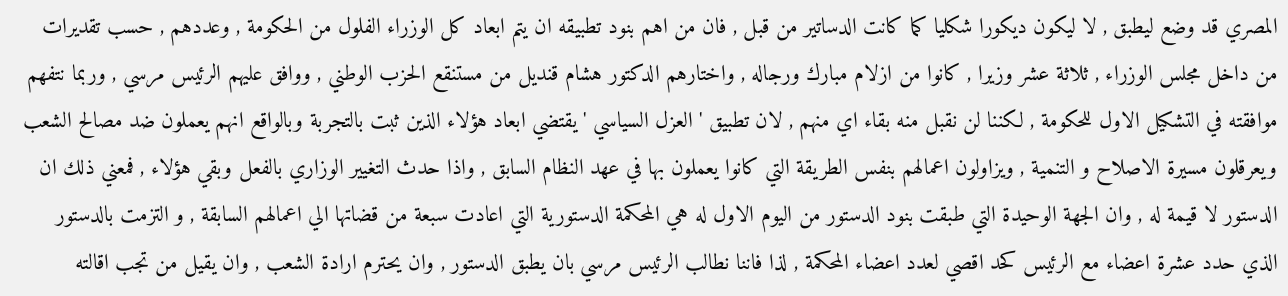المصري قد وضع ليطبق , لا ليكون ديكورا شكليا كما كانت الدساتير من قبل , فان من اهم بنود تطبيقه ان يتم ابعاد كل الوزراء الفلول من الحكومة , وعددهم , حسب تقديرات من داخل مجلس الوزراء , ثلاثة عشر وزيرا , كانوا من ازلام مبارك ورجاله , واختارهم الدكتور هشام قنديل من مستنقع الحزب الوطني , ووافق عليهم الرئيس مرسي , وربما نتفهم موافقته في التشكيل الاول للحكومة , لكننا لن نقبل منه بقاء اي منهم , لان تطبيق ' العزل السياسي ' يقتضي ابعاد هؤلاء الذين ثبت بالتجربة وبالواقع انهم يعملون ضد مصالح الشعب ويعرقلون مسيرة الاصلاح و التنمية , ويزاولون اعمالهم بنفس الطريقة التي كانوا يعملون بها في عهد النظام السابق , واذا حدث التغيير الوزاري بالفعل وبقي هؤلاء , فمعني ذلك ان الدستور لا قيمة له , وان الجهة الوحيدة التي طبقت بنود الدستور من اليوم الاول له هي المحكمة الدستورية التي اعادت سبعة من قضاتها الي اعمالهم السابقة , و التزمت بالدستور الذي حدد عشرة اعضاء مع الرئيس كحد اقصي لعدد اعضاء المحكمة , لذا فاننا نطالب الرئيس مرسي بان يطبق الدستور , وان يحترم ارادة الشعب , وان يقيل من تجب اقالته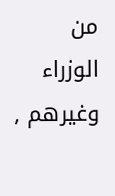من الوزراء وغيرهم ,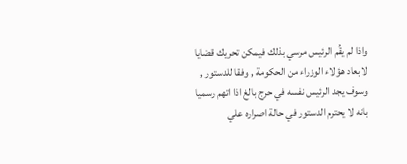واذا لم يقُم الرئيس مرسي بذلك فيمكن تحريك قضايا لابعاد هؤلاء الوزراء من الحكومة , وفقا للدستور , وسوف يجد الرئيس نفسه في حرج بالغ اذا اتهم رسميا بانه لا يحترم الدستور في حالة اصراره علي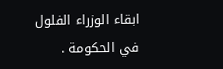ابقاء الوزراء الفلول في الحكومة .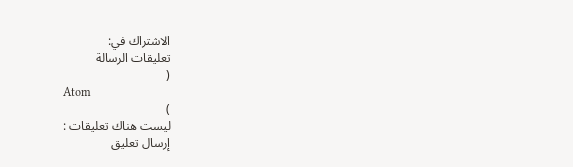الاشتراك في:
تعليقات الرسالة
(
Atom
)
ليست هناك تعليقات :
إرسال تعليق